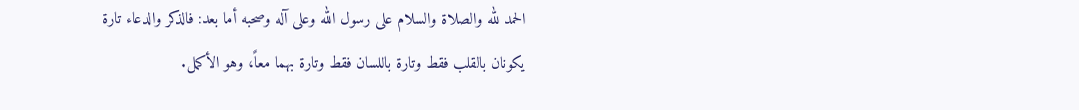الحمد لله والصلاة والسلام على رسول الله وعلى آله وصحبه أما بعد: فالذكر والدعاء تارة يكونان بالقلب فقط وتارة باللسان فقط وتارة بهما معاً، وهو الأكمل.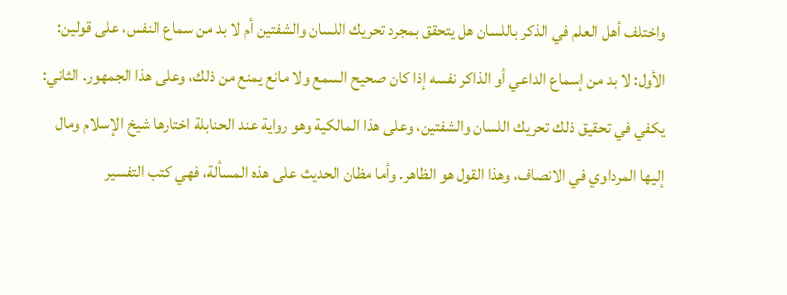واختلف أهل العلم في الذكر باللسان هل يتحقق بمجرد تحريك اللسان والشفتين أم لا بد من سماع النفس، على قولين: الأول: لا بد من إسماع الداعي أو الذاكر نفسه إذا كان صحيح السمع ولا مانع يمنع من ذلك، وعلى هذا الجمهور. الثاني: يكفي في تحقيق ذلك تحريك اللسان والشفتين، وعلى هذا المالكية وهو رواية عند الحنابلة اختارها شيخ الإسلام ومال إليها المرداوي في الانصاف، وهذا القول هو الظاهر. وأما مظان الحديث على هذه المسألة، فهي كتب التفسير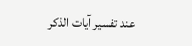عند تفسير آيات الذكر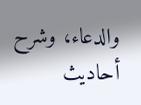والدعاء، وشرح أحاديث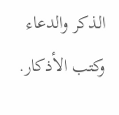الذكر والدعاء وكتب الأذكار.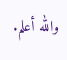والله أعلم.